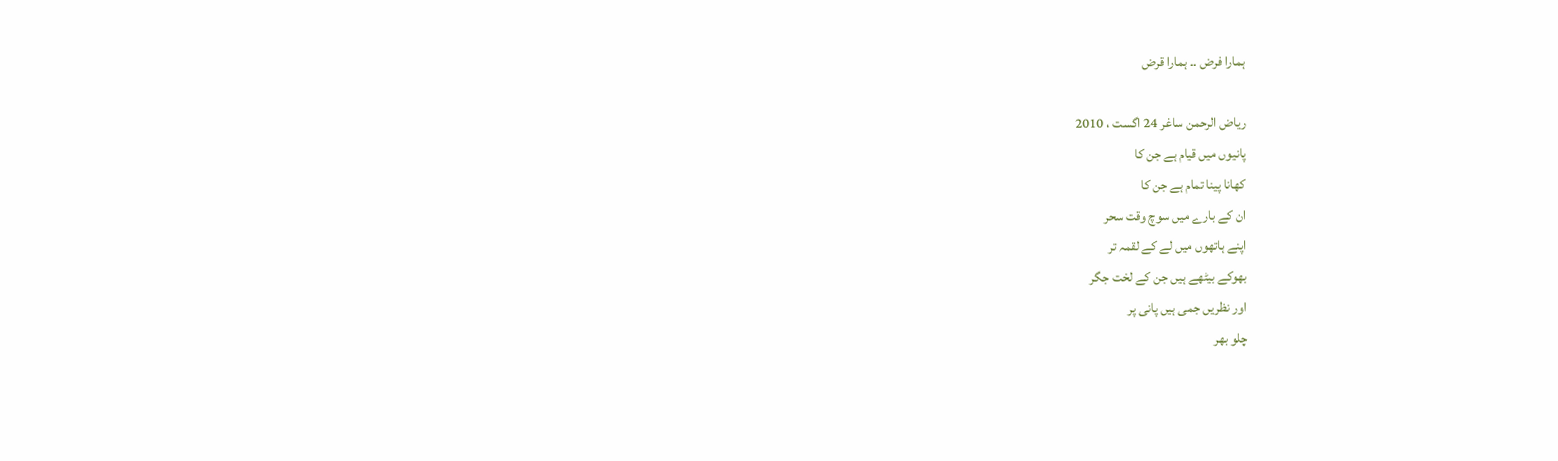ہمارا فرض ۔۔ ہمارا قرض

ریاض الرحمن ساغر 24 اگست ، 2010
پانیوں میں قیام ہے جن کا
کھانا پینا تمام ہے جن کا
ان کے بارے میں سوچ وقت سحر
اپنے ہاتھوں میں لے کے لقمہ تر
بھوکے بیٹھے ہیں جن کے لخت جگر
اور نظریں جمی ہیں پانی پر
چلو بھر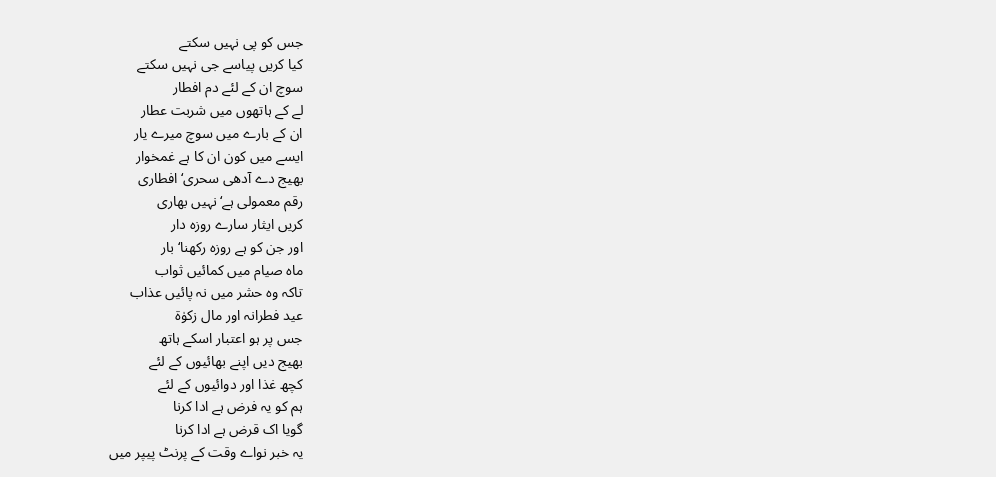جس کو پی نہیں سکتے
کیا کریں پیاسے جی نہیں سکتے
سوچ ان کے لئے دم افطار
لے کے ہاتھوں میں شربت عطار
ان کے بارے میں سوچ میرے یار
ایسے میں کون ان کا ہے غمخوار
بھیج دے آدھی سحری‘ افطاری
رقم معمولی ہے‘ نہیں بھاری
کریں ایثار سارے روزہ دار
اور جن کو ہے روزہ رکھنا‘ بار
ماہ صیام میں کمائیں ثواب
تاکہ وہ حشر میں نہ پائیں عذاب
عید فطرانہ اور مال زکوٰة
جس پر ہو اعتبار اسکے ہاتھ
بھیج دیں اپنے بھائیوں کے لئے
کچھ غذا اور دوائیوں کے لئے
ہم کو یہ فرض ہے ادا کرنا
گویا اک قرض ہے ادا کرنا
یہ خبر نواے وقت کے پرنٹ پیپر میں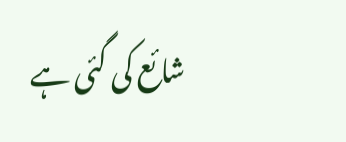شائع کی گئی ہے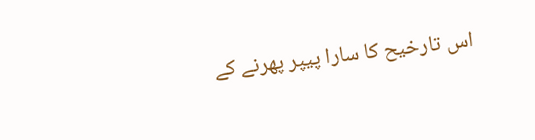اس تارخیح کا سارا پیپر پھرنے کے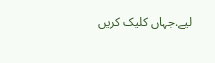لیے.جہاں کلیک کریں